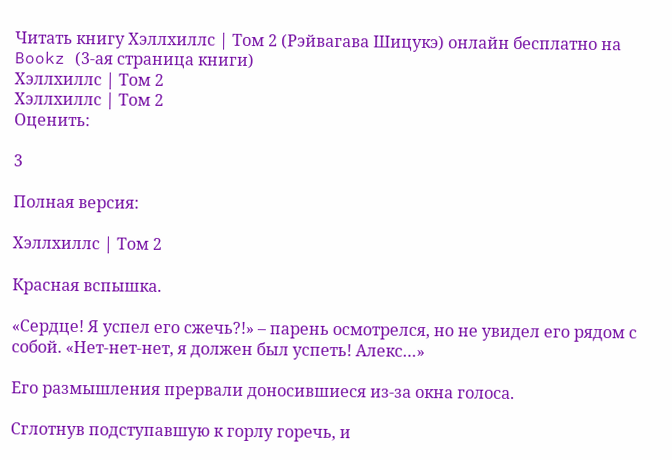Читать книгу Хэллхиллс | Том 2 (Рэйвагава Шицукэ) онлайн бесплатно на Bookz (3-ая страница книги)
Хэллхиллс | Том 2
Хэллхиллс | Том 2
Оценить:

3

Полная версия:

Хэллхиллс | Том 2

Красная вспышка.

«Сердце! Я успел его сжечь?!» – парень осмотрелся, но не увидел его рядом с собой. «Нет-нет-нет, я должен был успеть! Алекс…»

Его размышления прервали доносившиеся из-за окна голоса.

Сглотнув подступавшую к горлу горечь, и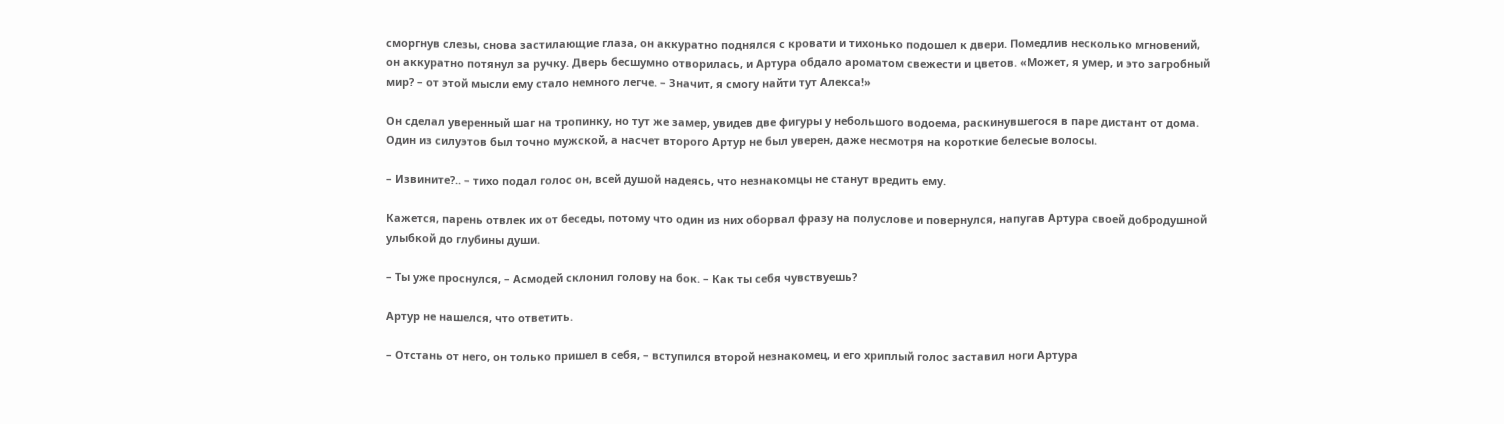сморгнув слезы, снова застилающие глаза, он аккуратно поднялся с кровати и тихонько подошел к двери. Помедлив несколько мгновений, он аккуратно потянул за ручку. Дверь бесшумно отворилась, и Артура обдало ароматом свежести и цветов. «Может, я умер, и это загробный мир? – от этой мысли ему стало немного легче. – Значит, я смогу найти тут Алекса!»

Он сделал уверенный шаг на тропинку, но тут же замер, увидев две фигуры у небольшого водоема, раскинувшегося в паре дистант от дома. Один из силуэтов был точно мужской, а насчет второго Артур не был уверен, даже несмотря на короткие белесые волосы.

– Извините?.. – тихо подал голос он, всей душой надеясь, что незнакомцы не станут вредить ему.

Кажется, парень отвлек их от беседы, потому что один из них оборвал фразу на полуслове и повернулся, напугав Артура своей добродушной улыбкой до глубины души.

– Ты уже проснулся, – Асмодей склонил голову на бок. – Как ты себя чувствуешь?

Артур не нашелся, что ответить.

– Отстань от него, он только пришел в себя, – вступился второй незнакомец, и его хриплый голос заставил ноги Артура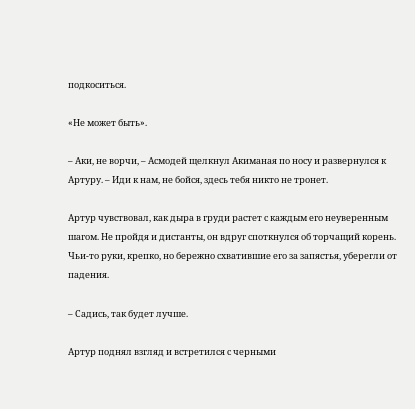подкоситься.

«Не может быть».

– Аки, не ворчи, – Асмодей щелкнул Акиманая по носу и развернулся к Артуру. – Иди к нам, не бойся, здесь тебя никто не тронет.

Артур чувствовал, как дыра в груди растет с каждым его неуверенным шагом. Не пройдя и дистанты, он вдруг споткнулся об торчащий корень. Чьи-то руки, крепко, но бережно схватившие его за запястья, уберегли от падения.

– Садись, так будет лучше.

Артур поднял взгляд и встретился с черными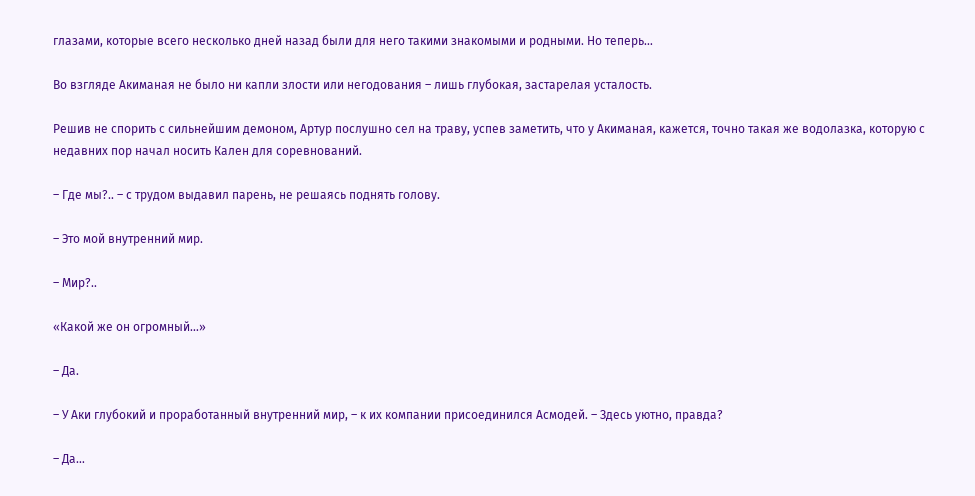глазами, которые всего несколько дней назад были для него такими знакомыми и родными. Но теперь…

Во взгляде Акиманая не было ни капли злости или негодования – лишь глубокая, застарелая усталость.

Решив не спорить с сильнейшим демоном, Артур послушно сел на траву, успев заметить, что у Акиманая, кажется, точно такая же водолазка, которую с недавних пор начал носить Кален для соревнований.

– Где мы?.. – с трудом выдавил парень, не решаясь поднять голову.

– Это мой внутренний мир.

– Мир?..

«Какой же он огромный…»

– Да.

– У Аки глубокий и проработанный внутренний мир, – к их компании присоединился Асмодей. – Здесь уютно, правда?

– Да…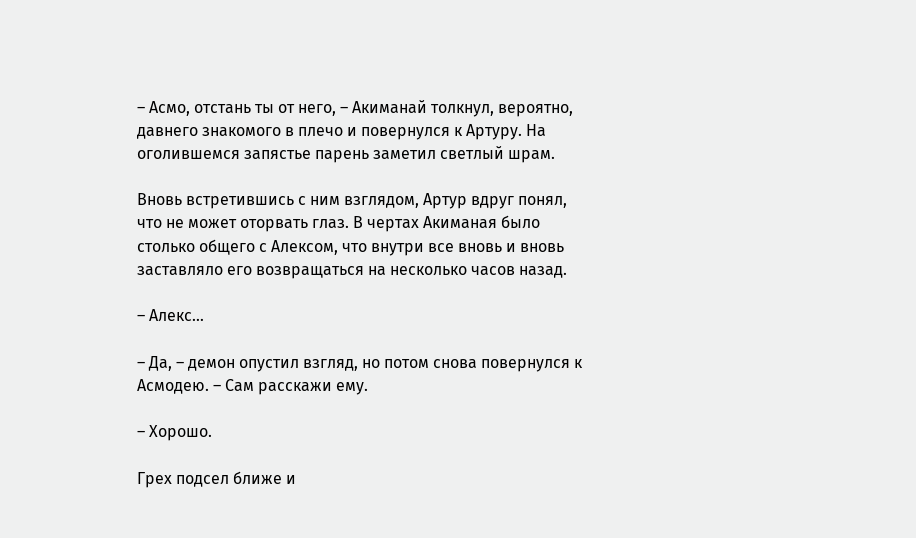– Асмо, отстань ты от него, – Акиманай толкнул, вероятно, давнего знакомого в плечо и повернулся к Артуру. На оголившемся запястье парень заметил светлый шрам.

Вновь встретившись с ним взглядом, Артур вдруг понял, что не может оторвать глаз. В чертах Акиманая было столько общего с Алексом, что внутри все вновь и вновь заставляло его возвращаться на несколько часов назад.

– Алекс…

– Да, – демон опустил взгляд, но потом снова повернулся к Асмодею. – Сам расскажи ему.

– Хорошо.

Грех подсел ближе и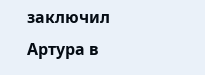заключил Артура в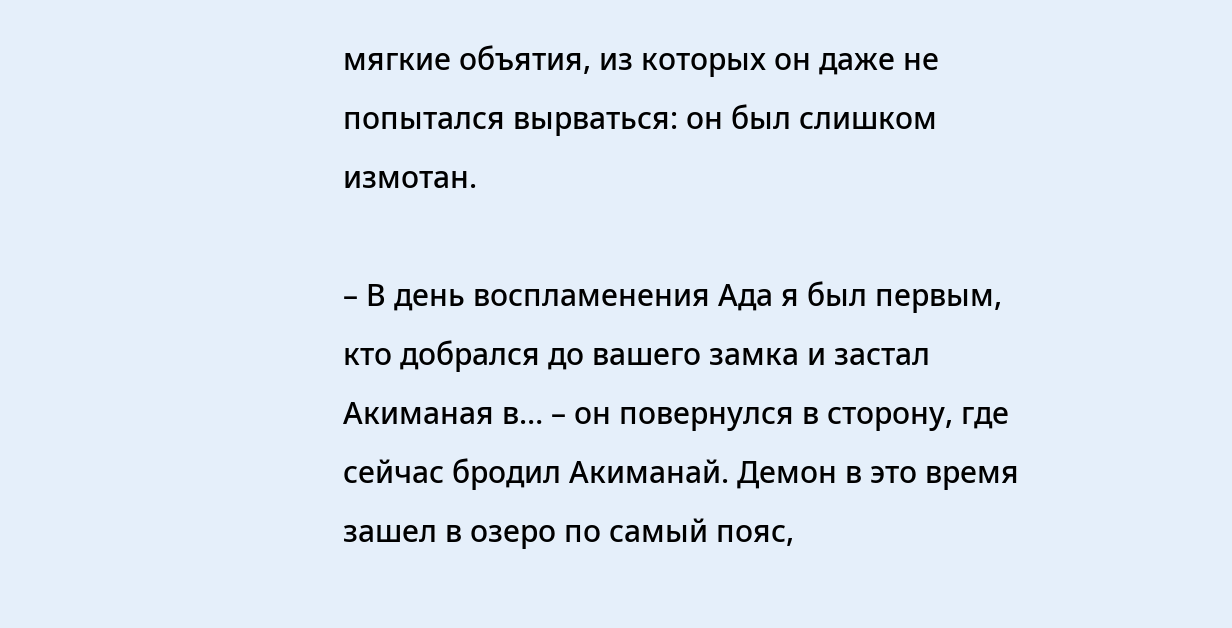мягкие объятия, из которых он даже не попытался вырваться: он был слишком измотан.

– В день воспламенения Ада я был первым, кто добрался до вашего замка и застал Акиманая в… – он повернулся в сторону, где сейчас бродил Акиманай. Демон в это время зашел в озеро по самый пояс,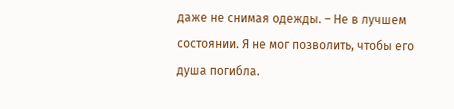даже не снимая одежды. – Не в лучшем состоянии. Я не мог позволить, чтобы его душа погибла.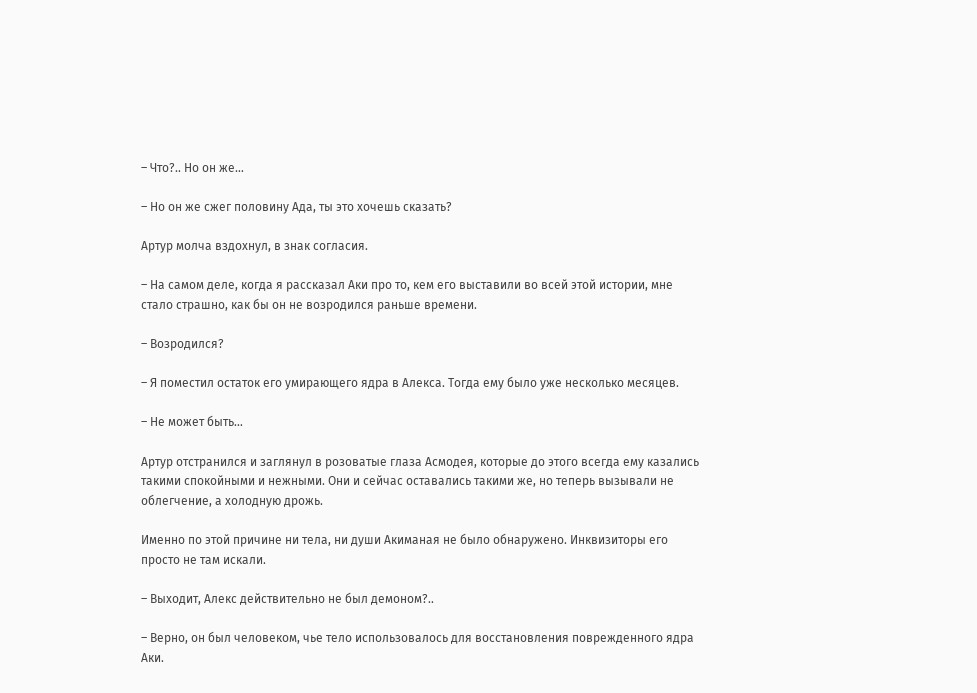– Что?.. Но он же…

– Но он же сжег половину Ада, ты это хочешь сказать?

Артур молча вздохнул, в знак согласия.

– На самом деле, когда я рассказал Аки про то, кем его выставили во всей этой истории, мне стало страшно, как бы он не возродился раньше времени.

– Возродился?

– Я поместил остаток его умирающего ядра в Алекса. Тогда ему было уже несколько месяцев.

– Не может быть…

Артур отстранился и заглянул в розоватые глаза Асмодея, которые до этого всегда ему казались такими спокойными и нежными. Они и сейчас оставались такими же, но теперь вызывали не облегчение, а холодную дрожь.

Именно по этой причине ни тела, ни души Акиманая не было обнаружено. Инквизиторы его просто не там искали.

– Выходит, Алекс действительно не был демоном?..

– Верно, он был человеком, чье тело использовалось для восстановления поврежденного ядра Аки.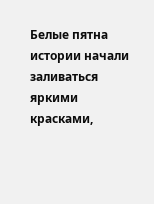Белые пятна истории начали заливаться яркими красками,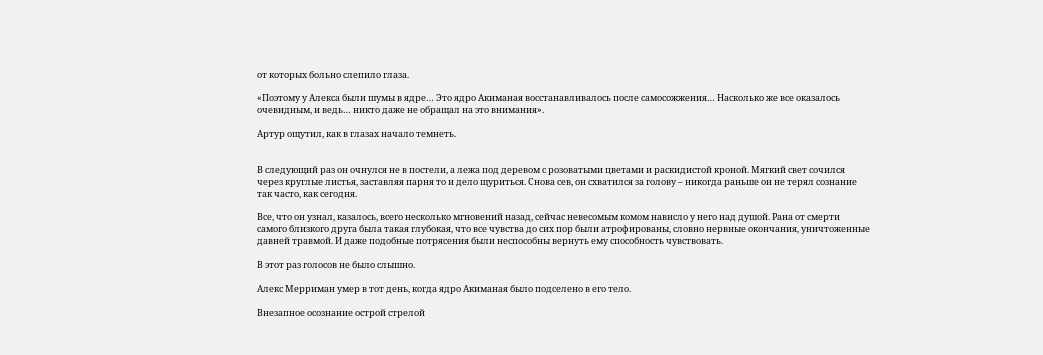от которых больно слепило глаза.

«Поэтому у Алекса были шумы в ядре… Это ядро Акиманая восстанавливалось после самосожжения… Насколько же все оказалось очевидным, и ведь… никто даже не обращал на это внимания».

Артур ощутил, как в глазах начало темнеть.


В следующий раз он очнулся не в постели, а лежа под деревом с розоватыми цветами и раскидистой кроной. Мягкий свет сочился через круглые листья, заставляя парня то и дело щуриться. Снова сев, он схватился за голову – никогда раньше он не терял сознание так часто, как сегодня.

Все, что он узнал, казалось, всего несколько мгновений назад, сейчас невесомым комом нависло у него над душой. Рана от смерти самого близкого друга была такая глубокая, что все чувства до сих пор были атрофированы, словно нервные окончания, уничтоженные давней травмой. И даже подобные потрясения были неспособны вернуть ему способность чувствовать.

В этот раз голосов не было слышно.

Алекс Мерриман умер в тот день, когда ядро Акиманая было подселено в его тело.

Внезапное осознание острой стрелой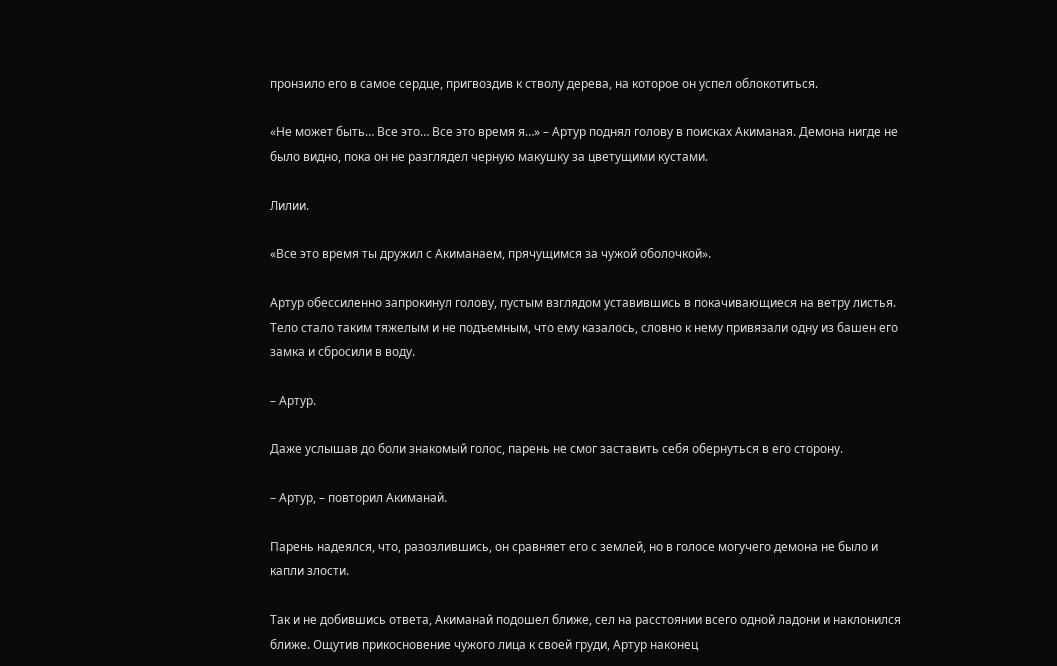пронзило его в самое сердце, пригвоздив к стволу дерева, на которое он успел облокотиться.

«Не может быть… Все это… Все это время я…» – Артур поднял голову в поисках Акиманая. Демона нигде не было видно, пока он не разглядел черную макушку за цветущими кустами.

Лилии.

«Все это время ты дружил с Акиманаем, прячущимся за чужой оболочкой».

Артур обессиленно запрокинул голову, пустым взглядом уставившись в покачивающиеся на ветру листья. Тело стало таким тяжелым и не подъемным, что ему казалось, словно к нему привязали одну из башен его замка и сбросили в воду.

– Артур.

Даже услышав до боли знакомый голос, парень не смог заставить себя обернуться в его сторону.

– Артур, – повторил Акиманай.

Парень надеялся, что, разозлившись, он сравняет его с землей, но в голосе могучего демона не было и капли злости.

Так и не добившись ответа, Акиманай подошел ближе, сел на расстоянии всего одной ладони и наклонился ближе. Ощутив прикосновение чужого лица к своей груди, Артур наконец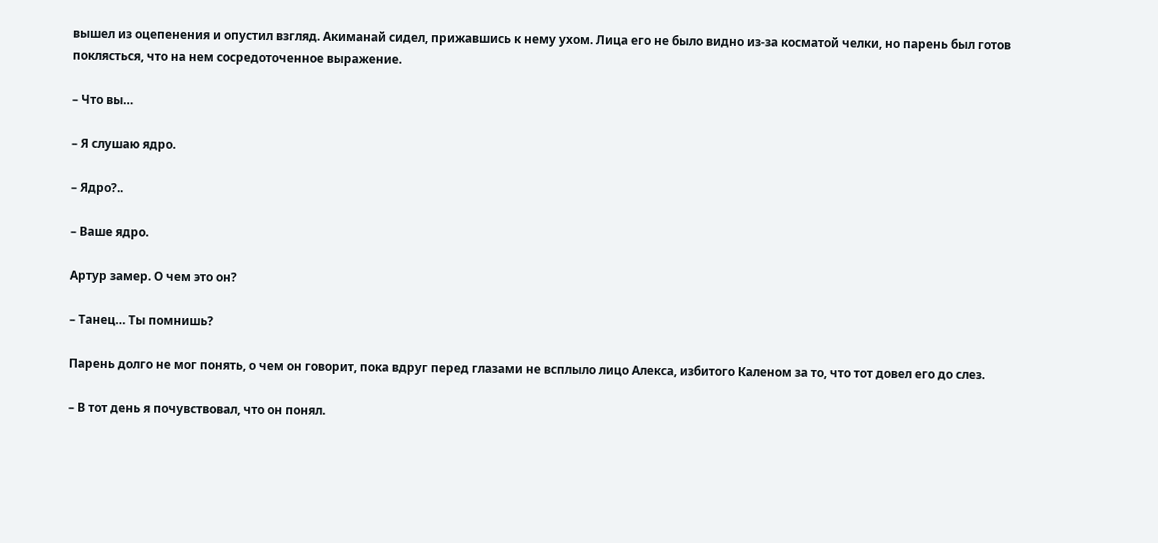вышел из оцепенения и опустил взгляд. Акиманай сидел, прижавшись к нему ухом. Лица его не было видно из-за косматой челки, но парень был готов поклясться, что на нем сосредоточенное выражение.

– Что вы…

– Я слушаю ядро.

– Ядро?..

– Ваше ядро.

Артур замер. О чем это он?

– Танец… Ты помнишь?

Парень долго не мог понять, о чем он говорит, пока вдруг перед глазами не всплыло лицо Алекса, избитого Каленом за то, что тот довел его до слез.

– В тот день я почувствовал, что он понял.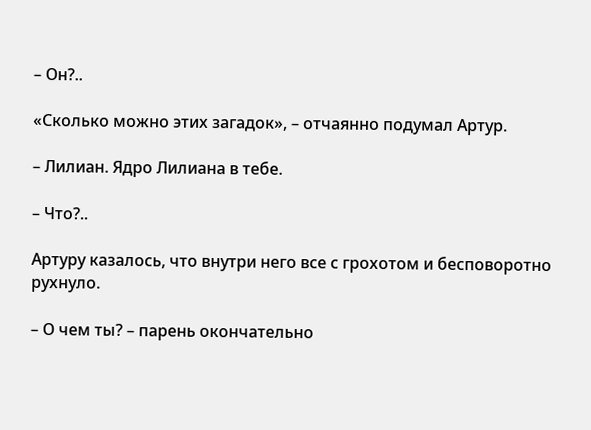– Он?..

«Сколько можно этих загадок», – отчаянно подумал Артур.

– Лилиан. Ядро Лилиана в тебе.

– Что?..

Артуру казалось, что внутри него все с грохотом и бесповоротно рухнуло.

– О чем ты? – парень окончательно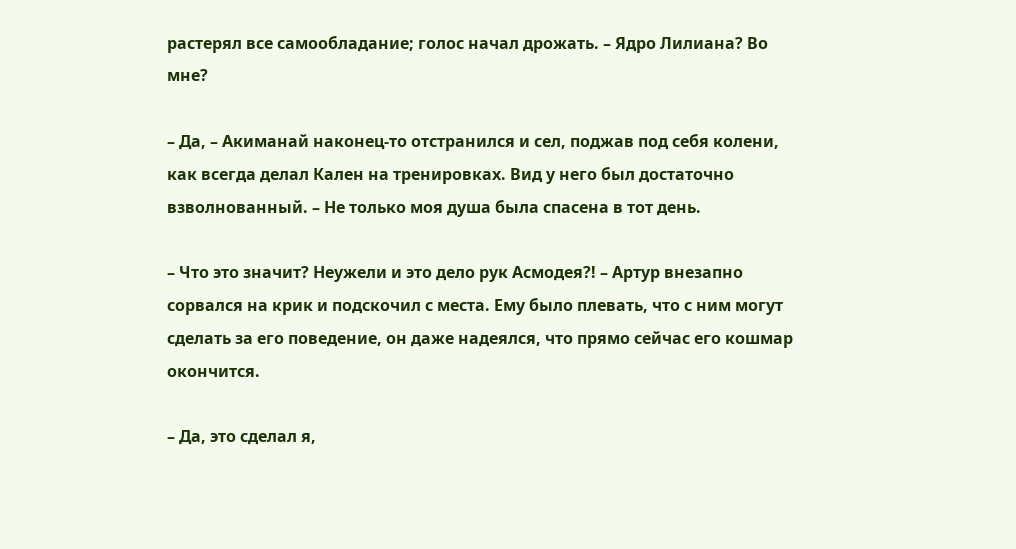растерял все самообладание; голос начал дрожать. – Ядро Лилиана? Во мне?

– Да, – Акиманай наконец-то отстранился и сел, поджав под себя колени, как всегда делал Кален на тренировках. Вид у него был достаточно взволнованный. – Не только моя душа была спасена в тот день.

– Что это значит? Неужели и это дело рук Асмодея?! – Артур внезапно сорвался на крик и подскочил с места. Ему было плевать, что с ним могут сделать за его поведение, он даже надеялся, что прямо сейчас его кошмар окончится.

– Да, это сделал я,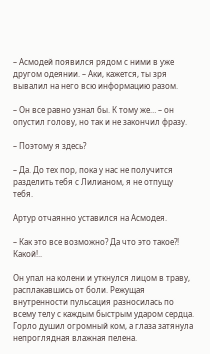– Асмодей появился рядом с ними в уже другом одеянии. – Аки, кажется, ты зря вывалил на него всю информацию разом.

– Он все равно узнал бы. К тому же… – он опустил голову, но так и не закончил фразу.

– Поэтому я здесь?

– Да. До тех пор, пока у нас не получится разделить тебя с Лилианом, я не отпущу тебя.

Артур отчаянно уставился на Асмодея.

– Как это все возможно? Да что это такое?! Какой!..

Он упал на колени и уткнулся лицом в траву, расплакавшись от боли. Режущая внутренности пульсация разносилась по всему телу с каждым быстрым ударом сердца. Горло душил огромный ком, а глаза затянула непроглядная влажная пелена.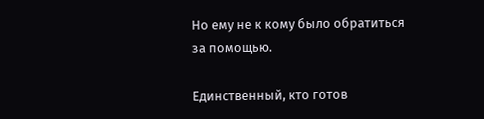Но ему не к кому было обратиться за помощью.

Единственный, кто готов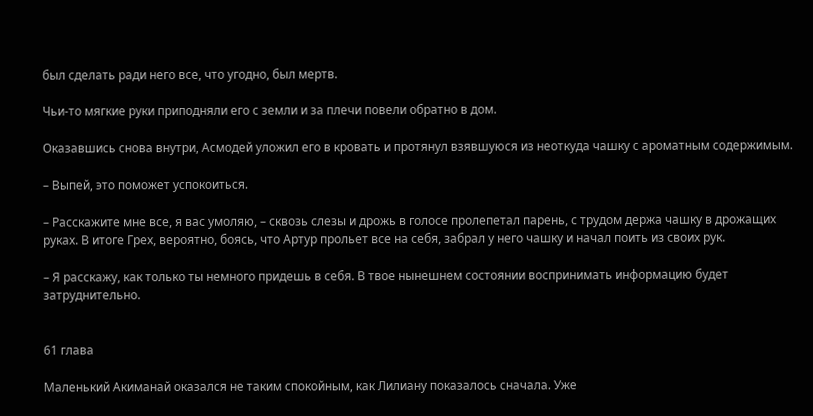был сделать ради него все, что угодно, был мертв.

Чьи-то мягкие руки приподняли его с земли и за плечи повели обратно в дом.

Оказавшись снова внутри, Асмодей уложил его в кровать и протянул взявшуюся из неоткуда чашку с ароматным содержимым.

– Выпей, это поможет успокоиться.

– Расскажите мне все, я вас умоляю, – сквозь слезы и дрожь в голосе пролепетал парень, с трудом держа чашку в дрожащих руках. В итоге Грех, вероятно, боясь, что Артур прольет все на себя, забрал у него чашку и начал поить из своих рук.

– Я расскажу, как только ты немного придешь в себя. В твое нынешнем состоянии воспринимать информацию будет затруднительно.


61 глава

Маленький Акиманай оказался не таким спокойным, как Лилиану показалось сначала. Уже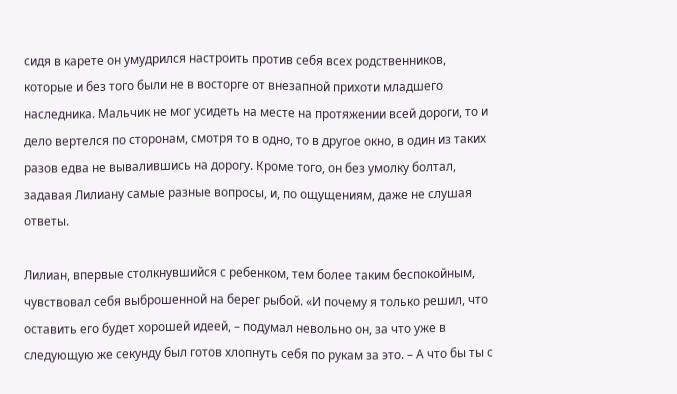сидя в карете он умудрился настроить против себя всех родственников, которые и без того были не в восторге от внезапной прихоти младшего наследника. Мальчик не мог усидеть на месте на протяжении всей дороги, то и дело вертелся по сторонам, смотря то в одно, то в другое окно, в один из таких разов едва не вывалившись на дорогу. Кроме того, он без умолку болтал, задавая Лилиану самые разные вопросы, и, по ощущениям, даже не слушая ответы.

Лилиан, впервые столкнувшийся с ребенком, тем более таким беспокойным, чувствовал себя выброшенной на берег рыбой. «И почему я только решил, что оставить его будет хорошей идеей, – подумал невольно он, за что уже в следующую же секунду был готов хлопнуть себя по рукам за это. – А что бы ты с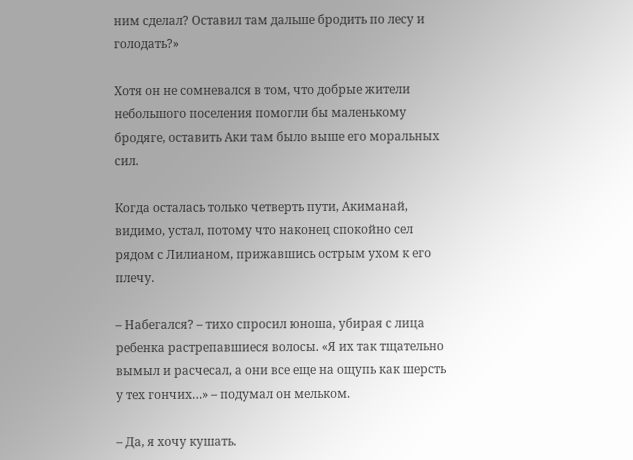ним сделал? Оставил там дальше бродить по лесу и голодать?»

Хотя он не сомневался в том, что добрые жители небольшого поселения помогли бы маленькому бродяге, оставить Аки там было выше его моральных сил.

Когда осталась только четверть пути, Акиманай, видимо, устал, потому что наконец спокойно сел рядом с Лилианом, прижавшись острым ухом к его плечу.

– Набегался? – тихо спросил юноша, убирая с лица ребенка растрепавшиеся волосы. «Я их так тщательно вымыл и расчесал, а они все еще на ощупь как шерсть у тех гончих…» – подумал он мельком.

– Да, я хочу кушать.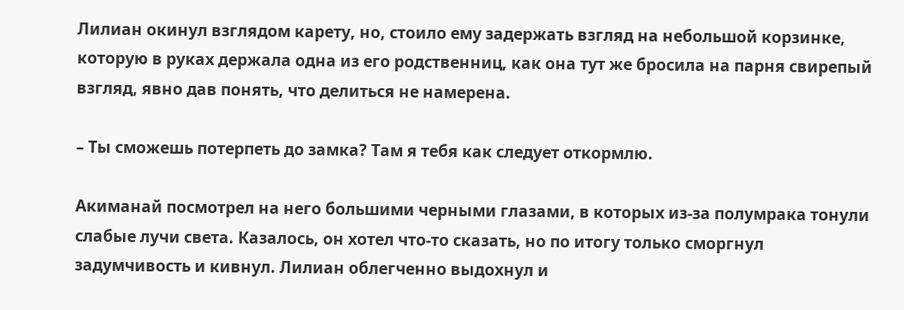Лилиан окинул взглядом карету, но, стоило ему задержать взгляд на небольшой корзинке, которую в руках держала одна из его родственниц, как она тут же бросила на парня свирепый взгляд, явно дав понять, что делиться не намерена.

– Ты сможешь потерпеть до замка? Там я тебя как следует откормлю.

Акиманай посмотрел на него большими черными глазами, в которых из-за полумрака тонули слабые лучи света. Казалось, он хотел что-то сказать, но по итогу только сморгнул задумчивость и кивнул. Лилиан облегченно выдохнул и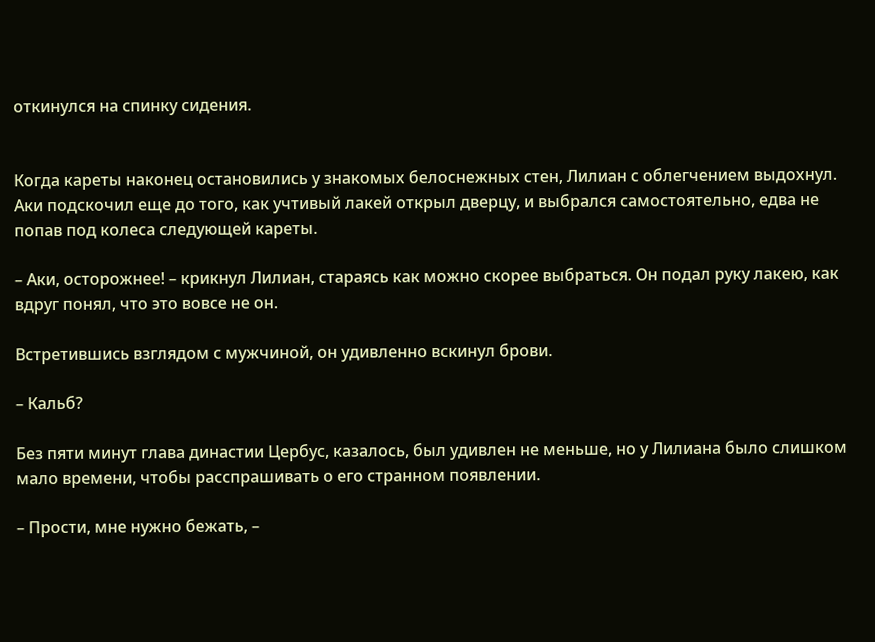откинулся на спинку сидения.


Когда кареты наконец остановились у знакомых белоснежных стен, Лилиан с облегчением выдохнул. Аки подскочил еще до того, как учтивый лакей открыл дверцу, и выбрался самостоятельно, едва не попав под колеса следующей кареты.

– Аки, осторожнее! – крикнул Лилиан, стараясь как можно скорее выбраться. Он подал руку лакею, как вдруг понял, что это вовсе не он.

Встретившись взглядом с мужчиной, он удивленно вскинул брови.

– Кальб?

Без пяти минут глава династии Цербус, казалось, был удивлен не меньше, но у Лилиана было слишком мало времени, чтобы расспрашивать о его странном появлении.

– Прости, мне нужно бежать, –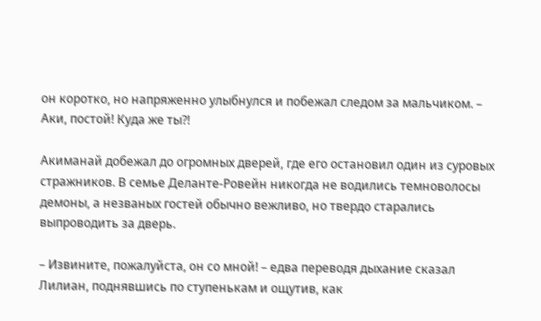он коротко, но напряженно улыбнулся и побежал следом за мальчиком. – Аки, постой! Куда же ты?!

Акиманай добежал до огромных дверей, где его остановил один из суровых стражников. В семье Деланте-Ровейн никогда не водились темноволосы демоны, а незваных гостей обычно вежливо, но твердо старались выпроводить за дверь.

– Извините, пожалуйста, он со мной! – едва переводя дыхание сказал Лилиан, поднявшись по ступенькам и ощутив, как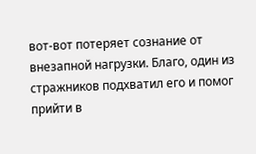вот-вот потеряет сознание от внезапной нагрузки. Благо, один из стражников подхватил его и помог прийти в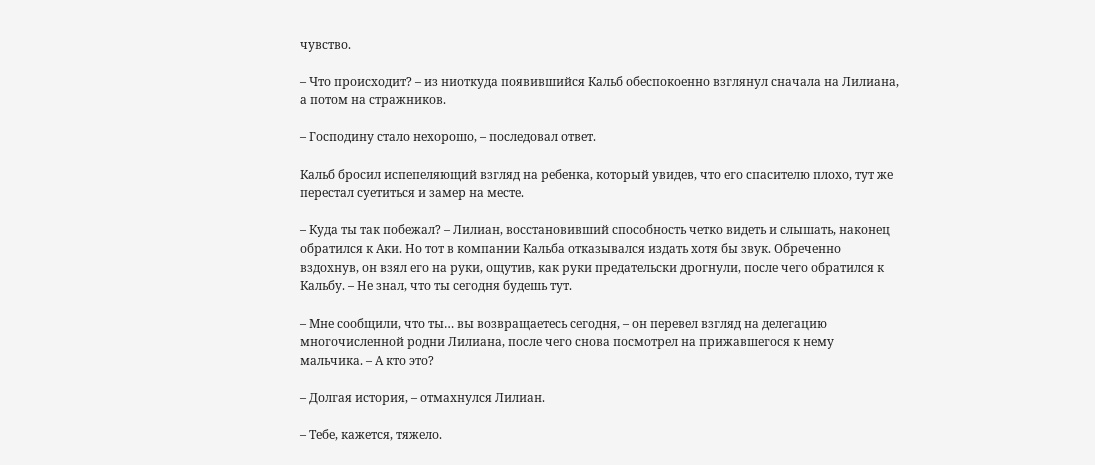чувство.

– Что происходит? – из ниоткуда появившийся Кальб обеспокоенно взглянул сначала на Лилиана, а потом на стражников.

– Господину стало нехорошо, – последовал ответ.

Кальб бросил испепеляющий взгляд на ребенка, который увидев, что его спасителю плохо, тут же перестал суетиться и замер на месте.

– Куда ты так побежал? – Лилиан, восстановивший способность четко видеть и слышать, наконец обратился к Аки. Но тот в компании Кальба отказывался издать хотя бы звук. Обреченно вздохнув, он взял его на руки, ощутив, как руки предательски дрогнули, после чего обратился к Кальбу. – Не знал, что ты сегодня будешь тут.

– Мне сообщили, что ты… вы возвращаетесь сегодня, – он перевел взгляд на делегацию многочисленной родни Лилиана, после чего снова посмотрел на прижавшегося к нему мальчика. – А кто это?

– Долгая история, – отмахнулся Лилиан.

– Тебе, кажется, тяжело.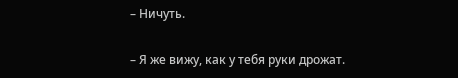– Ничуть.

– Я же вижу, как у тебя руки дрожат.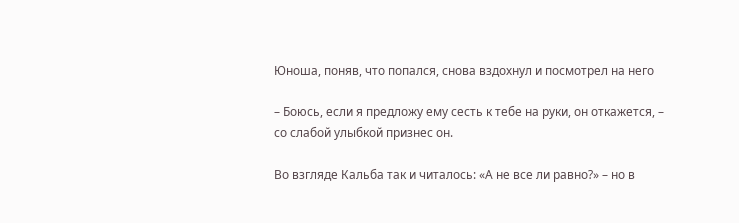Юноша, поняв, что попался, снова вздохнул и посмотрел на него

– Боюсь, если я предложу ему сесть к тебе на руки, он откажется, – со слабой улыбкой признес он.

Во взгляде Кальба так и читалось: «А не все ли равно?» – но в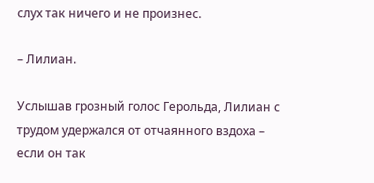слух так ничего и не произнес.

– Лилиан.

Услышав грозный голос Герольда, Лилиан с трудом удержался от отчаянного вздоха – если он так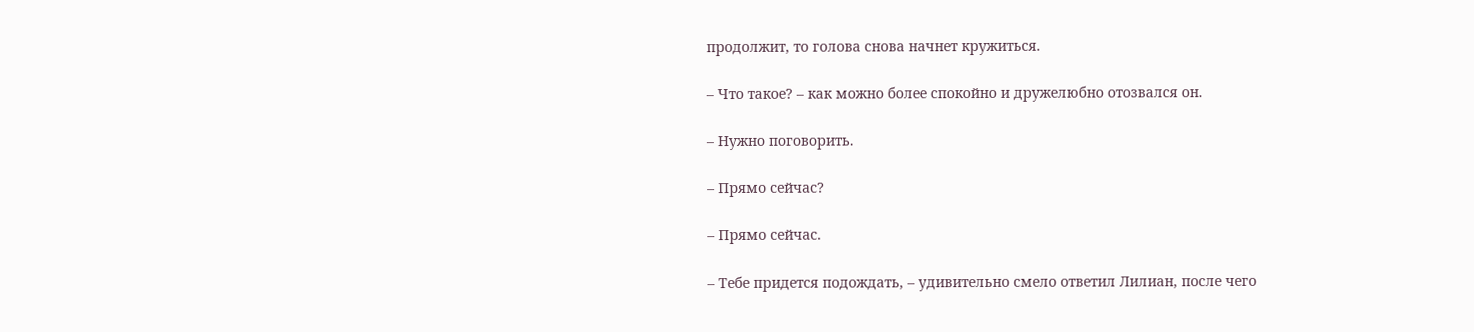продолжит, то голова снова начнет кружиться.

– Что такое? – как можно более спокойно и дружелюбно отозвался он.

– Нужно поговорить.

– Прямо сейчас?

– Прямо сейчас.

– Тебе придется подождать, – удивительно смело ответил Лилиан, после чего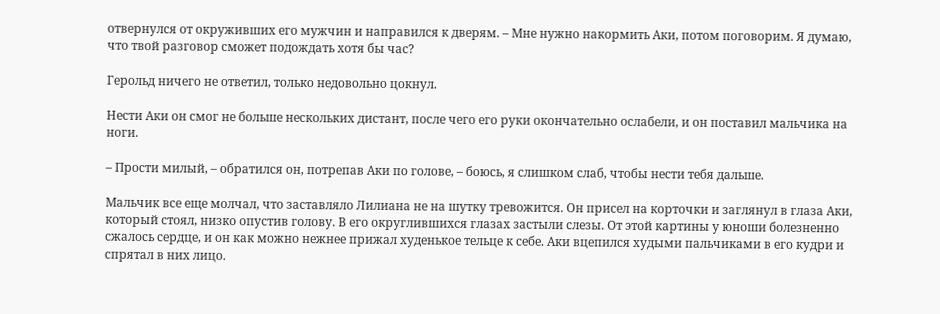отвернулся от окруживших его мужчин и направился к дверям. – Мне нужно накормить Аки, потом поговорим. Я думаю, что твой разговор сможет подождать хотя бы час?

Герольд ничего не ответил, только недовольно цокнул.

Нести Аки он смог не больше нескольких дистант, после чего его руки окончательно ослабели, и он поставил мальчика на ноги.

– Прости милый, – обратился он, потрепав Аки по голове, – боюсь, я слишком слаб, чтобы нести тебя дальше.

Мальчик все еще молчал, что заставляло Лилиана не на шутку тревожится. Он присел на корточки и заглянул в глаза Аки, который стоял, низко опустив голову. В его округлившихся глазах застыли слезы. От этой картины у юноши болезненно сжалось сердце, и он как можно нежнее прижал худенькое тельце к себе. Аки вцепился худыми пальчиками в его кудри и спрятал в них лицо.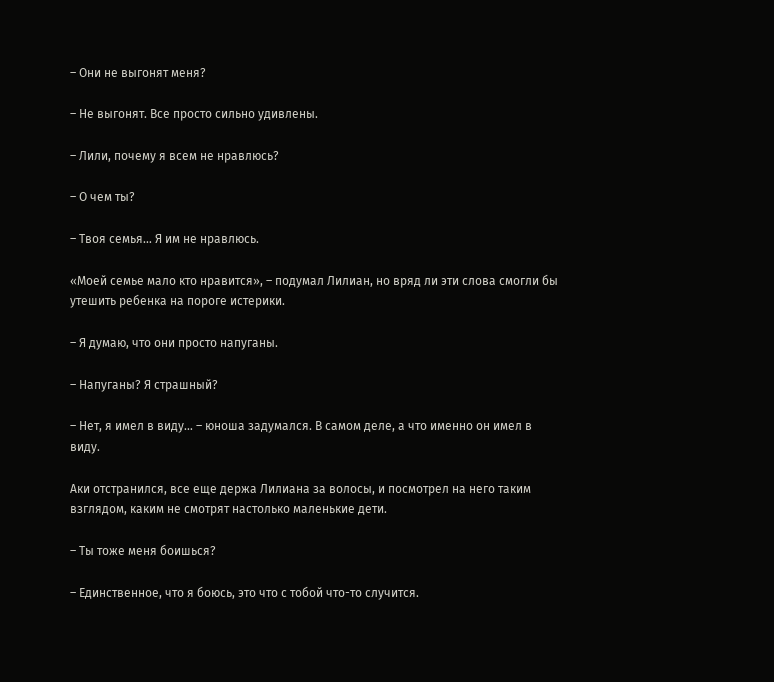– Они не выгонят меня?

– Не выгонят. Все просто сильно удивлены.

– Лили, почему я всем не нравлюсь?

– О чем ты?

– Твоя семья… Я им не нравлюсь.

«Моей семье мало кто нравится», – подумал Лилиан, но вряд ли эти слова смогли бы утешить ребенка на пороге истерики.

– Я думаю, что они просто напуганы.

– Напуганы? Я страшный?

– Нет, я имел в виду… – юноша задумался. В самом деле, а что именно он имел в виду.

Аки отстранился, все еще держа Лилиана за волосы, и посмотрел на него таким взглядом, каким не смотрят настолько маленькие дети.

– Ты тоже меня боишься?

– Единственное, что я боюсь, это что с тобой что-то случится.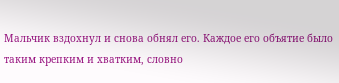Мальчик вздохнул и снова обнял его. Каждое его объятие было таким крепким и хватким, словно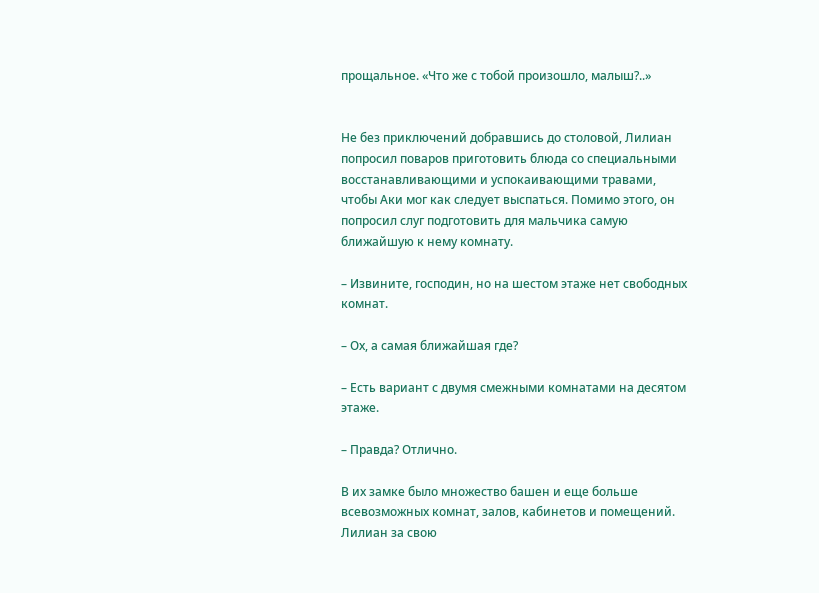прощальное. «Что же с тобой произошло, малыш?..»


Не без приключений добравшись до столовой, Лилиан попросил поваров приготовить блюда со специальными восстанавливающими и успокаивающими травами, чтобы Аки мог как следует выспаться. Помимо этого, он попросил слуг подготовить для мальчика самую ближайшую к нему комнату.

– Извините, господин, но на шестом этаже нет свободных комнат.

– Ох, а самая ближайшая где?

– Есть вариант с двумя смежными комнатами на десятом этаже.

– Правда? Отлично.

В их замке было множество башен и еще больше всевозможных комнат, залов, кабинетов и помещений. Лилиан за свою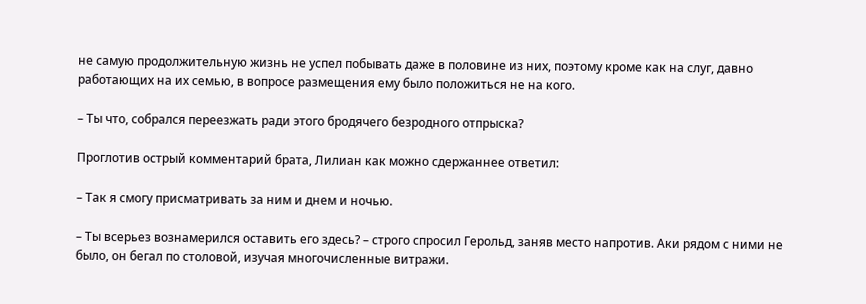не самую продолжительную жизнь не успел побывать даже в половине из них, поэтому кроме как на слуг, давно работающих на их семью, в вопросе размещения ему было положиться не на кого.

– Ты что, собрался переезжать ради этого бродячего безродного отпрыска?

Проглотив острый комментарий брата, Лилиан как можно сдержаннее ответил:

– Так я смогу присматривать за ним и днем и ночью.

– Ты всерьез вознамерился оставить его здесь? – строго спросил Герольд, заняв место напротив. Аки рядом с ними не было, он бегал по столовой, изучая многочисленные витражи.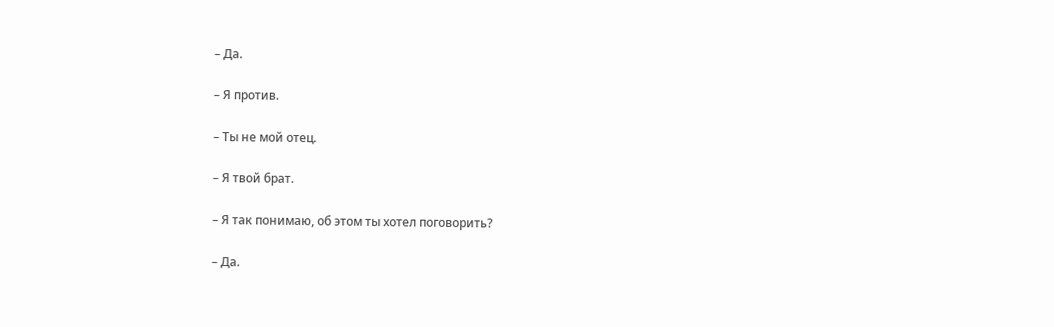– Да.

– Я против.

– Ты не мой отец.

– Я твой брат.

– Я так понимаю, об этом ты хотел поговорить?

– Да.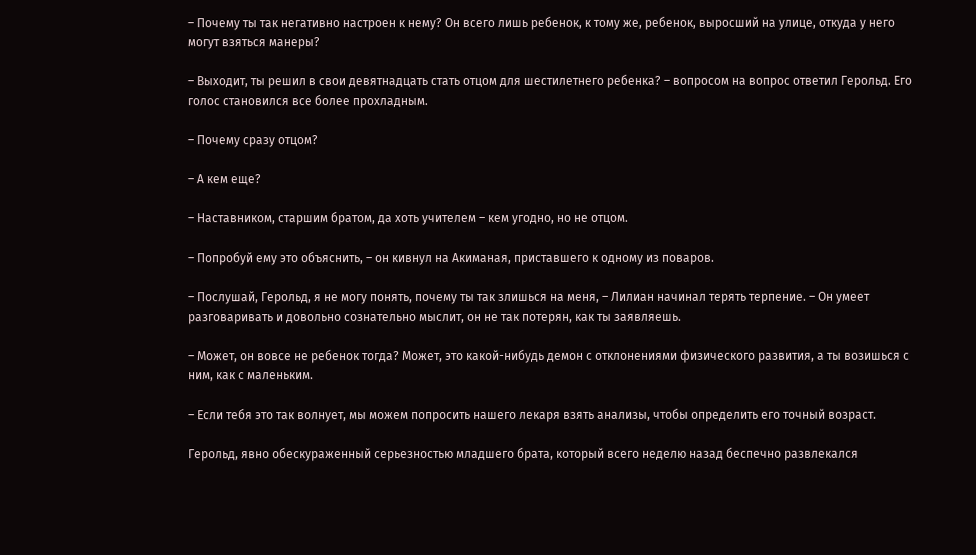– Почему ты так негативно настроен к нему? Он всего лишь ребенок, к тому же, ребенок, выросший на улице, откуда у него могут взяться манеры?

– Выходит, ты решил в свои девятнадцать стать отцом для шестилетнего ребенка? – вопросом на вопрос ответил Герольд. Его голос становился все более прохладным.

– Почему сразу отцом?

– А кем еще?

– Наставником, старшим братом, да хоть учителем – кем угодно, но не отцом.

– Попробуй ему это объяснить, – он кивнул на Акиманая, приставшего к одному из поваров.

– Послушай, Герольд, я не могу понять, почему ты так злишься на меня, – Лилиан начинал терять терпение. – Он умеет разговаривать и довольно сознательно мыслит, он не так потерян, как ты заявляешь.

– Может, он вовсе не ребенок тогда? Может, это какой-нибудь демон с отклонениями физического развития, а ты возишься с ним, как с маленьким.

– Если тебя это так волнует, мы можем попросить нашего лекаря взять анализы, чтобы определить его точный возраст.

Герольд, явно обескураженный серьезностью младшего брата, который всего неделю назад беспечно развлекался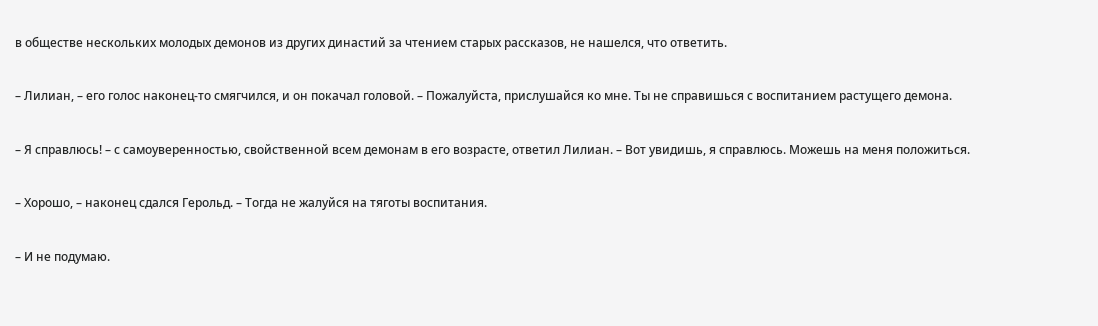в обществе нескольких молодых демонов из других династий за чтением старых рассказов, не нашелся, что ответить.

– Лилиан, – его голос наконец-то смягчился, и он покачал головой. – Пожалуйста, прислушайся ко мне. Ты не справишься с воспитанием растущего демона.

– Я справлюсь! – с самоуверенностью, свойственной всем демонам в его возрасте, ответил Лилиан. – Вот увидишь, я справлюсь. Можешь на меня положиться.

– Хорошо, – наконец сдался Герольд. – Тогда не жалуйся на тяготы воспитания.

– И не подумаю.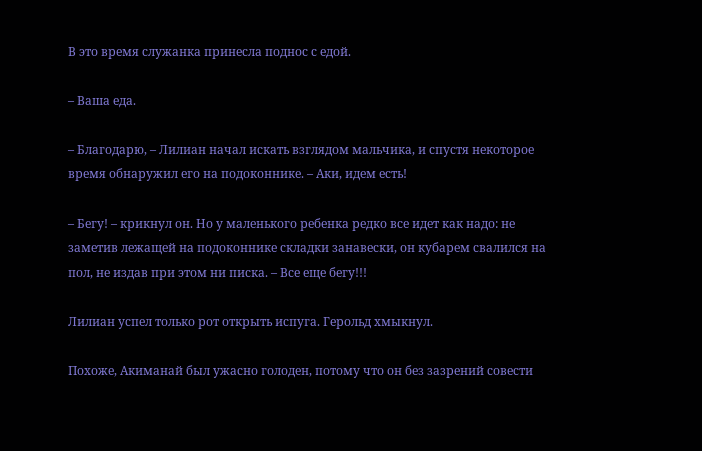В это время служанка принесла поднос с едой.

– Ваша еда.

– Благодарю, – Лилиан начал искать взглядом мальчика, и спустя некоторое время обнаружил его на подоконнике. – Аки, идем есть!

– Бегу! – крикнул он. Но у маленького ребенка редко все идет как надо: не заметив лежащей на подоконнике складки занавески, он кубарем свалился на пол, не издав при этом ни писка. – Все еще бегу!!!

Лилиан успел только рот открыть испуга. Герольд хмыкнул.

Похоже, Акиманай был ужасно голоден, потому что он без зазрений совести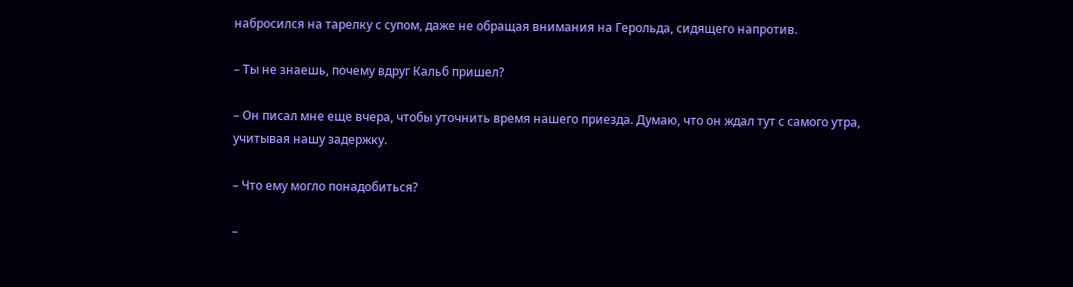набросился на тарелку с супом, даже не обращая внимания на Герольда, сидящего напротив.

– Ты не знаешь, почему вдруг Кальб пришел?

– Он писал мне еще вчера, чтобы уточнить время нашего приезда. Думаю, что он ждал тут с самого утра, учитывая нашу задержку.

– Что ему могло понадобиться?

–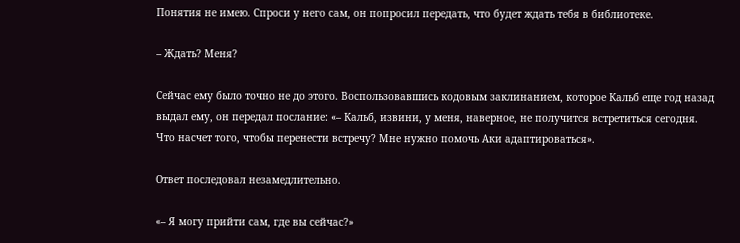Понятия не имею. Спроси у него сам, он попросил передать, что будет ждать тебя в библиотеке.

– Ждать? Меня?

Сейчас ему было точно не до этого. Воспользовавшись кодовым заклинанием, которое Кальб еще год назад выдал ему, он передал послание: «– Кальб, извини, у меня, наверное, не получится встретиться сегодня. Что насчет того, чтобы перенести встречу? Мне нужно помочь Аки адаптироваться».

Ответ последовал незамедлительно.

«– Я могу прийти сам, где вы сейчас?»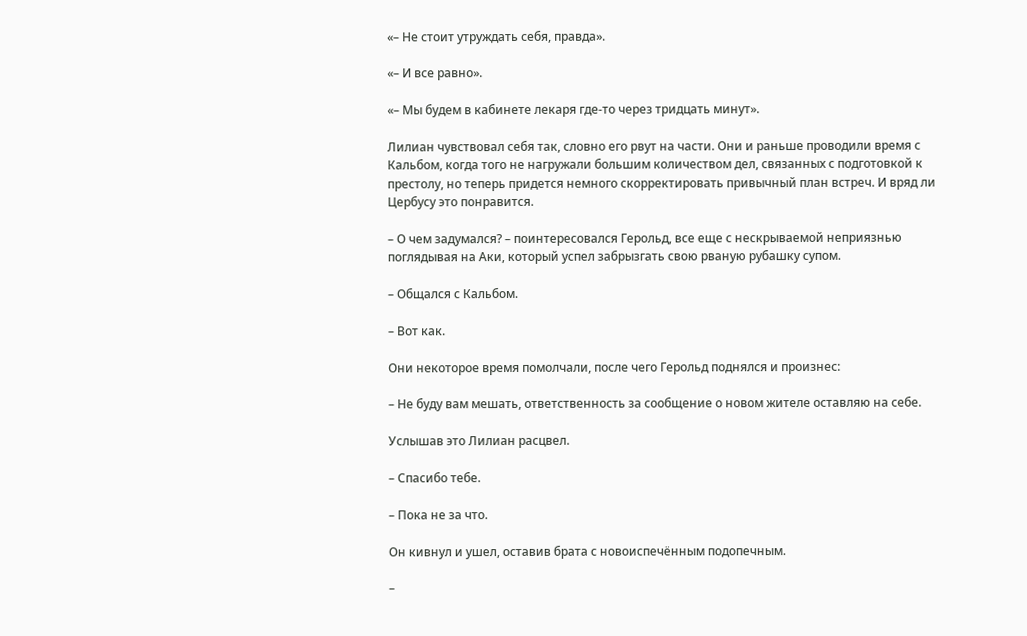«– Не стоит утруждать себя, правда».

«– И все равно».

«– Мы будем в кабинете лекаря где-то через тридцать минут».

Лилиан чувствовал себя так, словно его рвут на части. Они и раньше проводили время с Кальбом, когда того не нагружали большим количеством дел, связанных с подготовкой к престолу, но теперь придется немного скорректировать привычный план встреч. И вряд ли Цербусу это понравится.

– О чем задумался? – поинтересовался Герольд, все еще с нескрываемой неприязнью поглядывая на Аки, который успел забрызгать свою рваную рубашку супом.

– Общался с Кальбом.

– Вот как.

Они некоторое время помолчали, после чего Герольд поднялся и произнес:

– Не буду вам мешать, ответственность за сообщение о новом жителе оставляю на себе.

Услышав это Лилиан расцвел.

– Спасибо тебе.

– Пока не за что.

Он кивнул и ушел, оставив брата с новоиспечённым подопечным.

–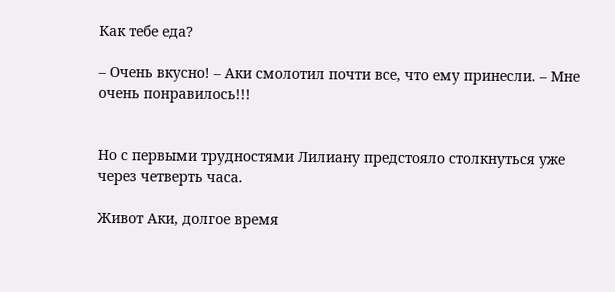Как тебе еда?

– Очень вкусно! – Аки смолотил почти все, что ему принесли. – Мне очень понравилось!!!


Но с первыми трудностями Лилиану предстояло столкнуться уже через четверть часа.

Живот Аки, долгое время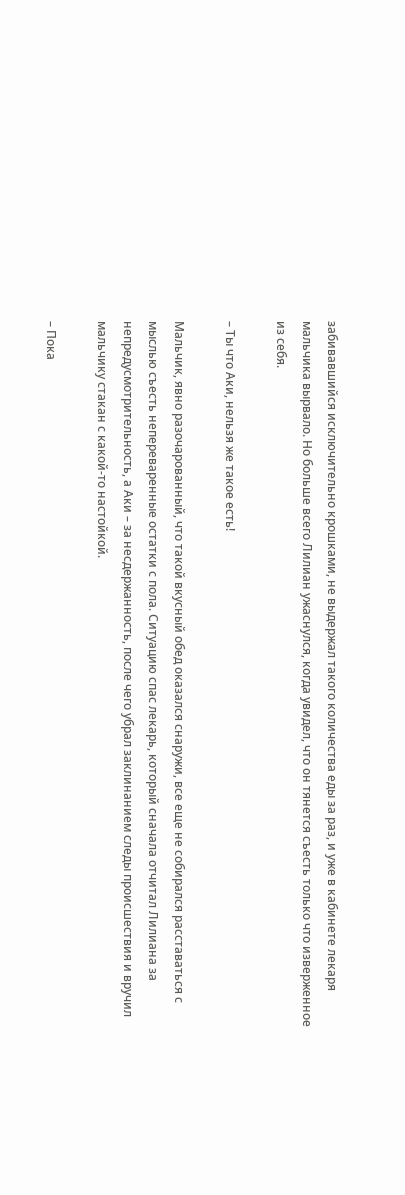забивавшийся исключительно крошками, не выдержал такого количества еды за раз, и уже в кабинете лекаря мальчика вырвало. Но больше всего Лилиан ужаснулся, когда увидел, что он тянется съесть только что изверженное из себя.

– Ты что Аки, нельзя же такое есть!

Мальчик, явно разочарованный, что такой вкусный обед оказался снаружи, все еще не собирался расставаться с мыслью съесть непереваренные остатки с пола. Ситуацию спас лекарь, который сначала отчитал Лилиана за непредусмотрительность, а Аки – за несдержанность, после чего убрал заклинанием следы происшествия и вручил мальчику стакан с какой-то настойкой.

– Пока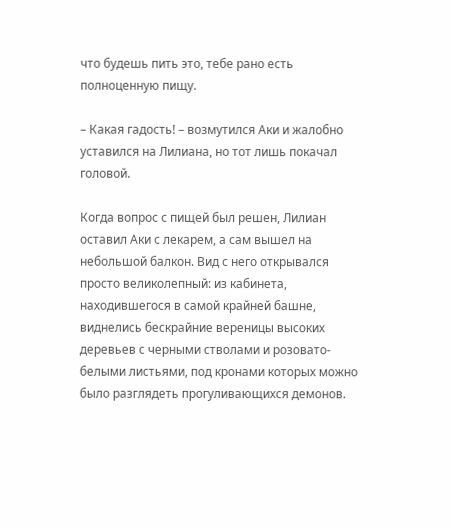что будешь пить это, тебе рано есть полноценную пищу.

– Какая гадость! – возмутился Аки и жалобно уставился на Лилиана, но тот лишь покачал головой.

Когда вопрос с пищей был решен, Лилиан оставил Аки с лекарем, а сам вышел на небольшой балкон. Вид с него открывался просто великолепный: из кабинета, находившегося в самой крайней башне, виднелись бескрайние вереницы высоких деревьев с черными стволами и розовато-белыми листьями, под кронами которых можно было разглядеть прогуливающихся демонов.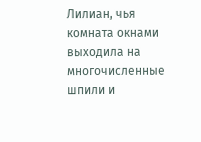Лилиан, чья комната окнами выходила на многочисленные шпили и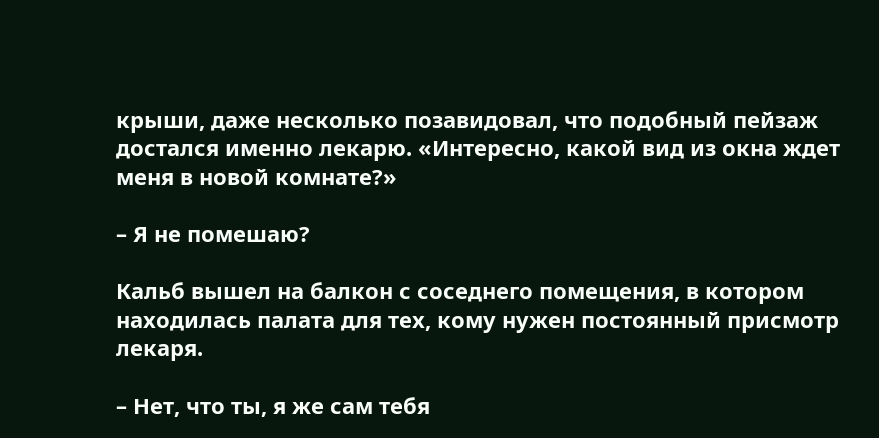крыши, даже несколько позавидовал, что подобный пейзаж достался именно лекарю. «Интересно, какой вид из окна ждет меня в новой комнате?»

– Я не помешаю?

Кальб вышел на балкон с соседнего помещения, в котором находилась палата для тех, кому нужен постоянный присмотр лекаря.

– Нет, что ты, я же сам тебя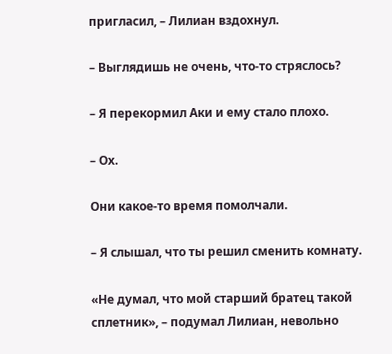пригласил, – Лилиан вздохнул.

– Выглядишь не очень, что-то стряслось?

– Я перекормил Аки и ему стало плохо.

– Ох.

Они какое-то время помолчали.

– Я слышал, что ты решил сменить комнату.

«Не думал, что мой старший братец такой сплетник», – подумал Лилиан, невольно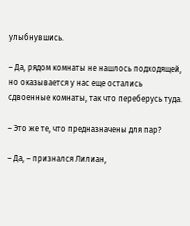улыбнувшись.

– Да, рядом комнаты не нашлось подходящей, но оказывается у нас еще остались сдвоенные комнаты, так что переберусь туда.

– Это же те, что предназначены для пар?

– Да, – признался Лилиан,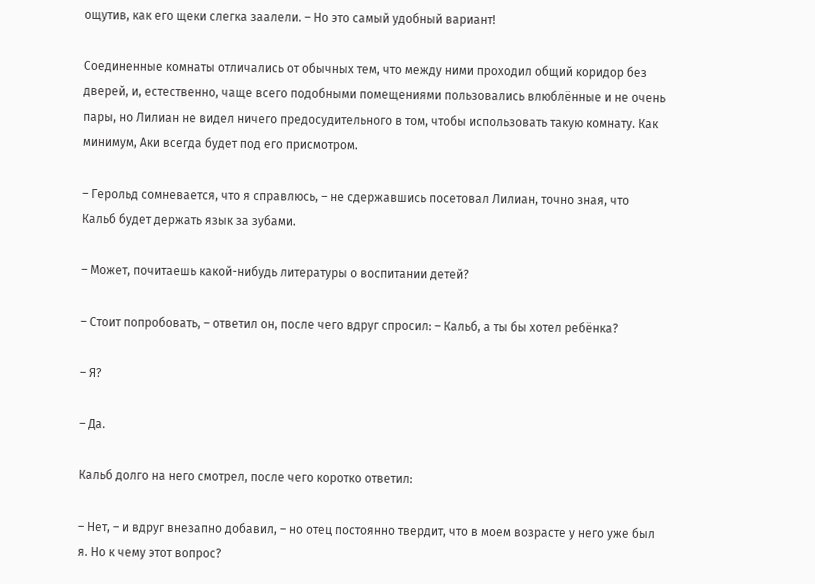ощутив, как его щеки слегка заалели. – Но это самый удобный вариант!

Соединенные комнаты отличались от обычных тем, что между ними проходил общий коридор без дверей, и, естественно, чаще всего подобными помещениями пользовались влюблённые и не очень пары, но Лилиан не видел ничего предосудительного в том, чтобы использовать такую комнату. Как минимум, Аки всегда будет под его присмотром.

– Герольд сомневается, что я справлюсь, – не сдержавшись посетовал Лилиан, точно зная, что Кальб будет держать язык за зубами.

– Может, почитаешь какой-нибудь литературы о воспитании детей?

– Стоит попробовать, – ответил он, после чего вдруг спросил: – Кальб, а ты бы хотел ребёнка?

– Я?

– Да.

Кальб долго на него смотрел, после чего коротко ответил:

– Нет, – и вдруг внезапно добавил, – но отец постоянно твердит, что в моем возрасте у него уже был я. Но к чему этот вопрос?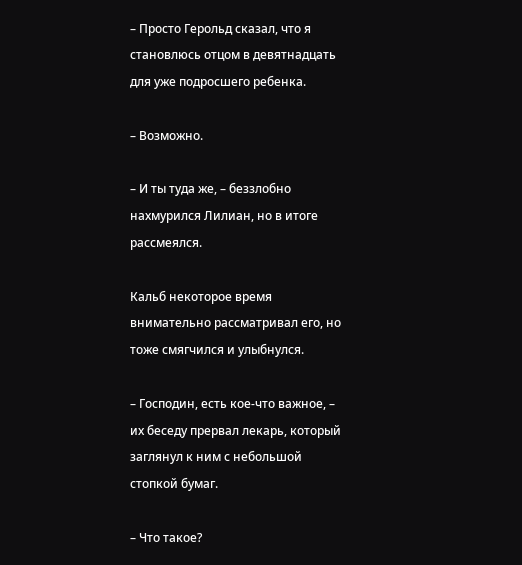– Просто Герольд сказал, что я становлюсь отцом в девятнадцать для уже подросшего ребенка.

– Возможно.

– И ты туда же, – беззлобно нахмурился Лилиан, но в итоге рассмеялся.

Кальб некоторое время внимательно рассматривал его, но тоже смягчился и улыбнулся.

– Господин, есть кое-что важное, – их беседу прервал лекарь, который заглянул к ним с небольшой стопкой бумаг.

– Что такое?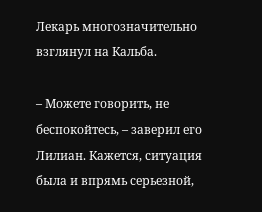Лекарь многозначительно взглянул на Кальба.

– Можете говорить, не беспокойтесь, – заверил его Лилиан. Кажется, ситуация была и впрямь серьезной,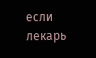если лекарь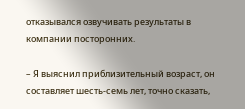отказывался озвучивать результаты в компании посторонних.

– Я выяснил приблизительный возраст, он составляет шесть-семь лет, точно сказать,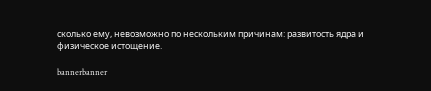сколько ему, невозможно по нескольким причинам: развитость ядра и физическое истощение.

bannerbanner